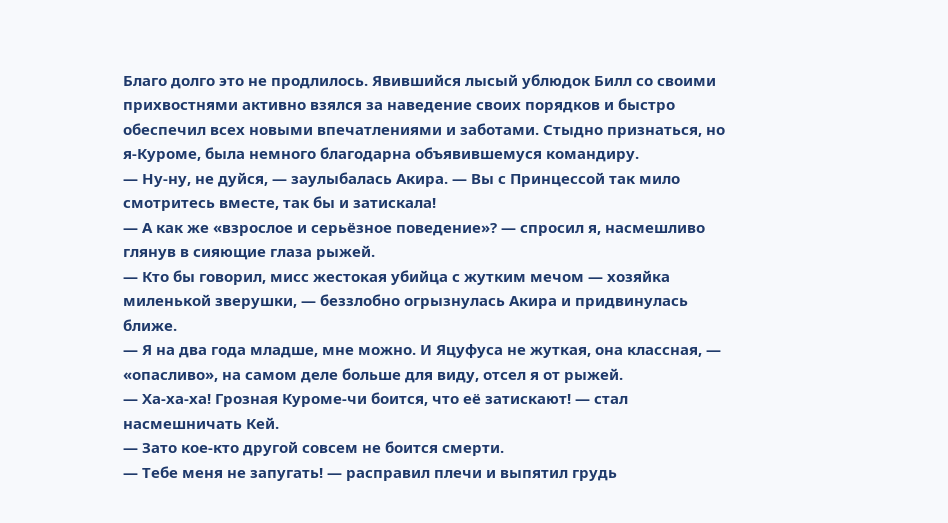Благо долго это не продлилось. Явившийся лысый ублюдок Билл со своими прихвостнями активно взялся за наведение своих порядков и быстро обеспечил всех новыми впечатлениями и заботами. Стыдно признаться, но я-Куроме, была немного благодарна объявившемуся командиру.
— Ну-ну, не дуйся, — заулыбалась Акира. — Вы с Принцессой так мило смотритесь вместе, так бы и затискала!
— А как же «взрослое и серьёзное поведение»? — спросил я, насмешливо глянув в сияющие глаза рыжей.
— Кто бы говорил, мисс жестокая убийца с жутким мечом — хозяйка миленькой зверушки, — беззлобно огрызнулась Акира и придвинулась ближе.
— Я на два года младше, мне можно. И Яцуфуса не жуткая, она классная, — «опасливо», на самом деле больше для виду, отсел я от рыжей.
— Ха-ха-ха! Грозная Куроме-чи боится, что её затискают! — стал насмешничать Кей.
— Зато кое-кто другой совсем не боится смерти.
— Тебе меня не запугать! — расправил плечи и выпятил грудь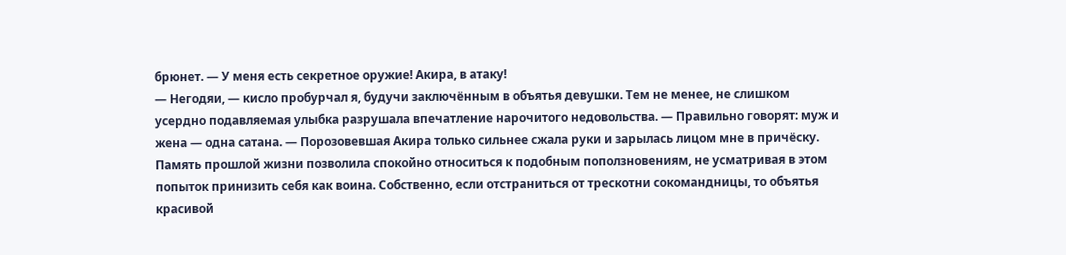брюнет. — У меня есть секретное оружие! Акира, в атаку!
— Негодяи, — кисло пробурчал я, будучи заключённым в объятья девушки. Тем не менее, не слишком усердно подавляемая улыбка разрушала впечатление нарочитого недовольства. — Правильно говорят: муж и жена — одна сатана. — Порозовевшая Акира только сильнее сжала руки и зарылась лицом мне в причёску.
Память прошлой жизни позволила спокойно относиться к подобным поползновениям, не усматривая в этом попыток принизить себя как воина. Собственно, если отстраниться от трескотни сокомандницы, то объятья красивой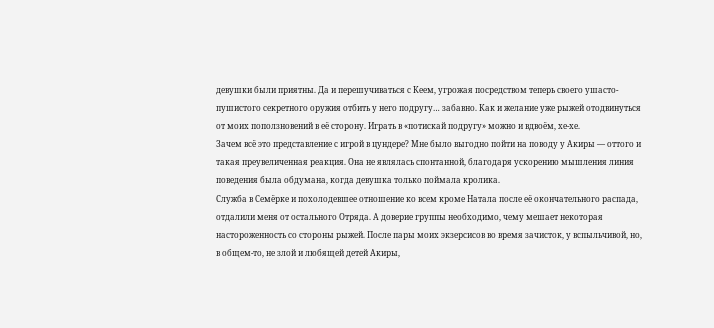девушки были приятны. Да и перешучиваться с Кеем, угрожая посредством теперь своего ушасто-пушистого секретного оружия отбить у него подругу… забавно. Как и желание уже рыжей отодвинуться от моих поползновений в её сторону. Играть в «потискай подругу» можно и вдвоём, хе-хе.
Зачем всё это представление с игрой в цундере? Мне было выгодно пойти на поводу у Акиры — оттого и такая преувеличенная реакция. Она не являлась спонтанной, благодаря ускорению мышления линия поведения была обдумана, когда девушка только поймала кролика.
Служба в Семёрке и похолодевшее отношение ко всем кроме Натала после её окончательного распада, отдалили меня от остального Отряда. А доверие группы необходимо, чему мешает некоторая настороженность со стороны рыжей. После пары моих экзерсисов во время зачисток, у вспыльчивой, но, в общем-то, не злой и любящей детей Акиры,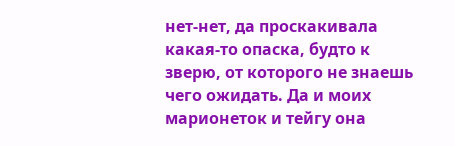нет-нет, да проскакивала какая-то опаска, будто к зверю, от которого не знаешь чего ожидать. Да и моих марионеток и тейгу она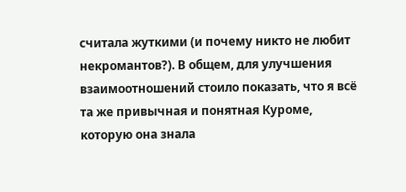считала жуткими (и почему никто не любит некромантов?). В общем, для улучшения взаимоотношений стоило показать, что я всё та же привычная и понятная Куроме, которую она знала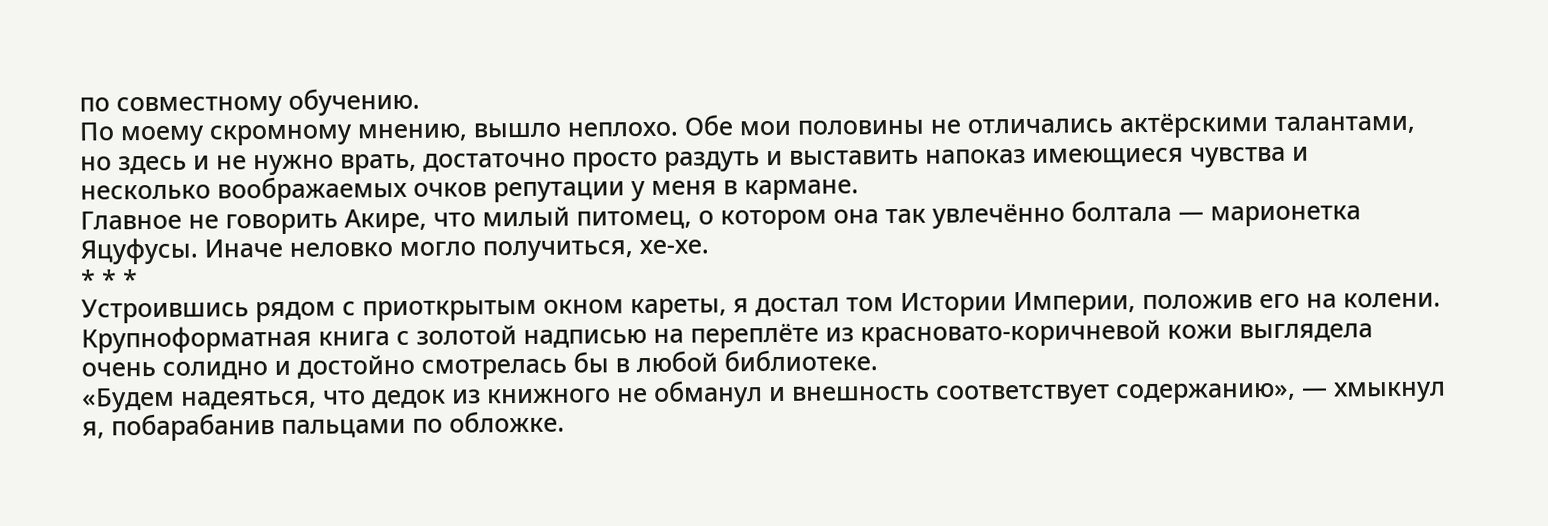по совместному обучению.
По моему скромному мнению, вышло неплохо. Обе мои половины не отличались актёрскими талантами, но здесь и не нужно врать, достаточно просто раздуть и выставить напоказ имеющиеся чувства и несколько воображаемых очков репутации у меня в кармане.
Главное не говорить Акире, что милый питомец, о котором она так увлечённо болтала — марионетка Яцуфусы. Иначе неловко могло получиться, хе-хе.
* * *
Устроившись рядом с приоткрытым окном кареты, я достал том Истории Империи, положив его на колени. Крупноформатная книга с золотой надписью на переплёте из красновато-коричневой кожи выглядела очень солидно и достойно смотрелась бы в любой библиотеке.
«Будем надеяться, что дедок из книжного не обманул и внешность соответствует содержанию», — хмыкнул я, побарабанив пальцами по обложке.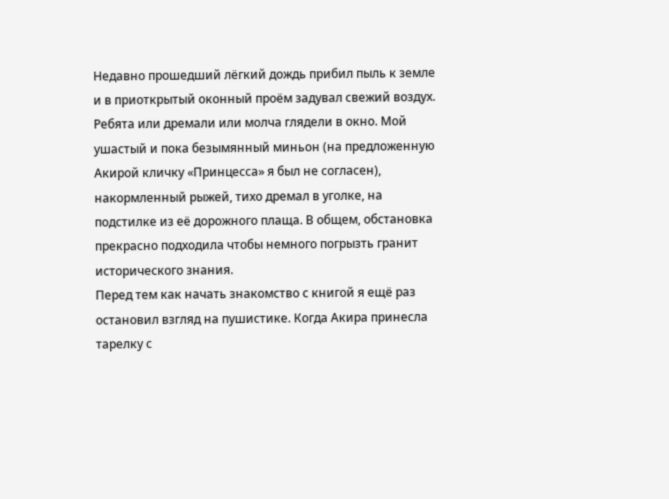Недавно прошедший лёгкий дождь прибил пыль к земле и в приоткрытый оконный проём задувал свежий воздух. Ребята или дремали или молча глядели в окно. Мой ушастый и пока безымянный миньон (на предложенную Акирой кличку «Принцесса» я был не согласен), накормленный рыжей, тихо дремал в уголке, на подстилке из её дорожного плаща. В общем, обстановка прекрасно подходила чтобы немного погрызть гранит исторического знания.
Перед тем как начать знакомство с книгой я ещё раз остановил взгляд на пушистике. Когда Акира принесла тарелку с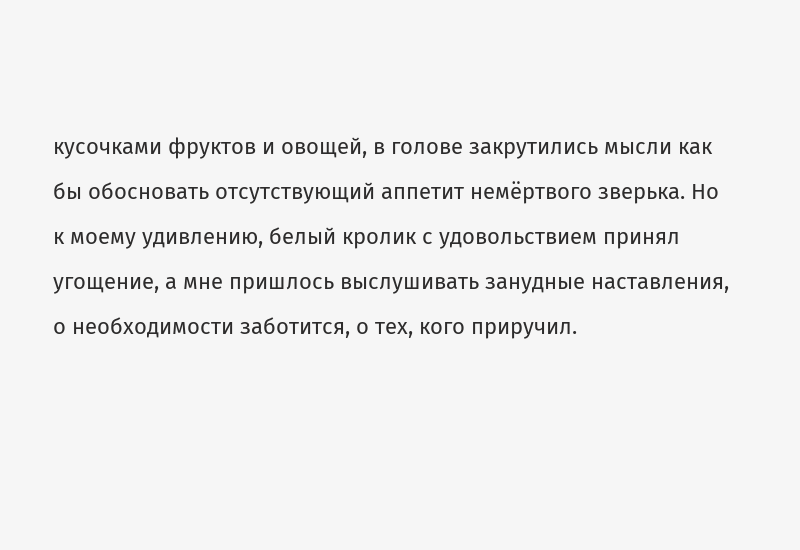кусочками фруктов и овощей, в голове закрутились мысли как бы обосновать отсутствующий аппетит немёртвого зверька. Но к моему удивлению, белый кролик с удовольствием принял угощение, а мне пришлось выслушивать занудные наставления, о необходимости заботится, о тех, кого приручил.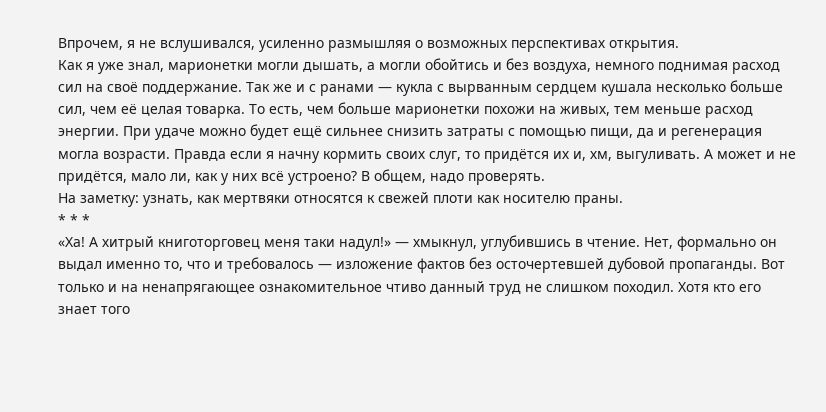Впрочем, я не вслушивался, усиленно размышляя о возможных перспективах открытия.
Как я уже знал, марионетки могли дышать, а могли обойтись и без воздуха, немного поднимая расход сил на своё поддержание. Так же и с ранами — кукла с вырванным сердцем кушала несколько больше сил, чем её целая товарка. То есть, чем больше марионетки похожи на живых, тем меньше расход энергии. При удаче можно будет ещё сильнее снизить затраты с помощью пищи, да и регенерация могла возрасти. Правда если я начну кормить своих слуг, то придётся их и, хм, выгуливать. А может и не придётся, мало ли, как у них всё устроено? В общем, надо проверять.
На заметку: узнать, как мертвяки относятся к свежей плоти как носителю праны.
* * *
«Ха! А хитрый книготорговец меня таки надул!» — хмыкнул, углубившись в чтение. Нет, формально он выдал именно то, что и требовалось — изложение фактов без осточертевшей дубовой пропаганды. Вот только и на ненапрягающее ознакомительное чтиво данный труд не слишком походил. Хотя кто его знает того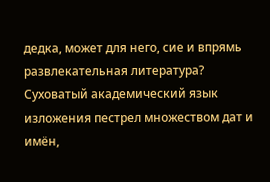дедка, может для него, сие и впрямь развлекательная литература?
Суховатый академический язык изложения пестрел множеством дат и имён,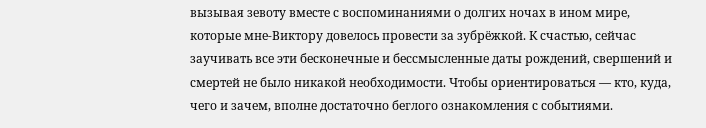вызывая зевоту вместе с воспоминаниями о долгих ночах в ином мире, которые мне-Виктору довелось провести за зубрёжкой. К счастью, сейчас заучивать все эти бесконечные и бессмысленные даты рождений, свершений и смертей не было никакой необходимости. Чтобы ориентироваться — кто, куда, чего и зачем, вполне достаточно беглого ознакомления с событиями.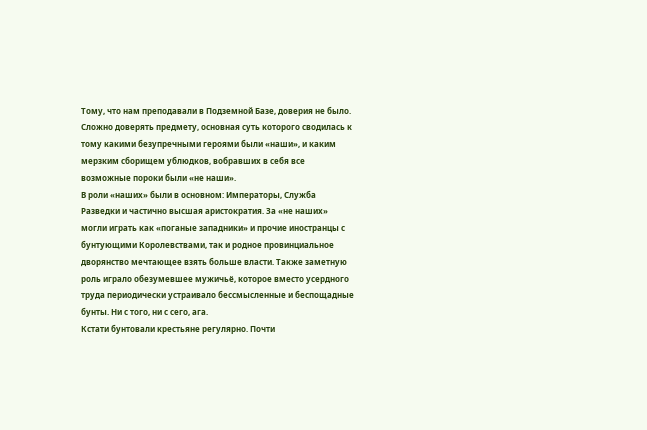Тому, что нам преподавали в Подземной Базе, доверия не было. Сложно доверять предмету, основная суть которого сводилась к тому какими безупречными героями были «наши», и каким мерзким сборищем ублюдков, вобравших в себя все возможные пороки были «не наши».
В роли «наших» были в основном: Императоры, Служба Разведки и частично высшая аристократия. За «не наших» могли играть как «поганые западники» и прочие иностранцы с бунтующими Королевствами, так и родное провинциальное дворянство мечтающее взять больше власти. Также заметную роль играло обезумевшее мужичьё, которое вместо усердного труда периодически устраивало бессмысленные и беспощадные бунты. Ни с того, ни с сего, ага.
Кстати бунтовали крестьяне регулярно. Почти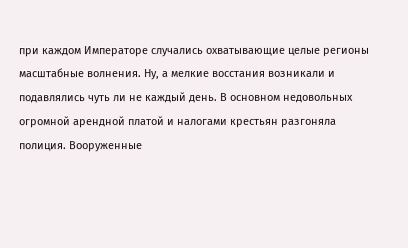при каждом Императоре случались охватывающие целые регионы масштабные волнения. Ну, а мелкие восстания возникали и подавлялись чуть ли не каждый день. В основном недовольных огромной арендной платой и налогами крестьян разгоняла полиция. Вооруженные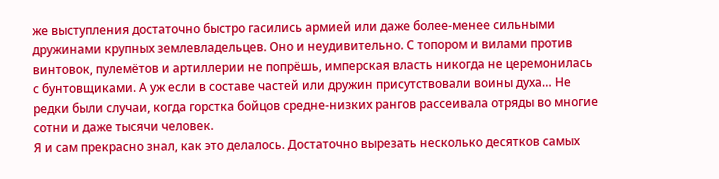же выступления достаточно быстро гасились армией или даже более-менее сильными дружинами крупных землевладельцев. Оно и неудивительно. С топором и вилами против винтовок, пулемётов и артиллерии не попрёшь, имперская власть никогда не церемонилась с бунтовщиками. А уж если в составе частей или дружин присутствовали воины духа… Не редки были случаи, когда горстка бойцов средне-низких рангов рассеивала отряды во многие сотни и даже тысячи человек.
Я и сам прекрасно знал, как это делалось. Достаточно вырезать несколько десятков самых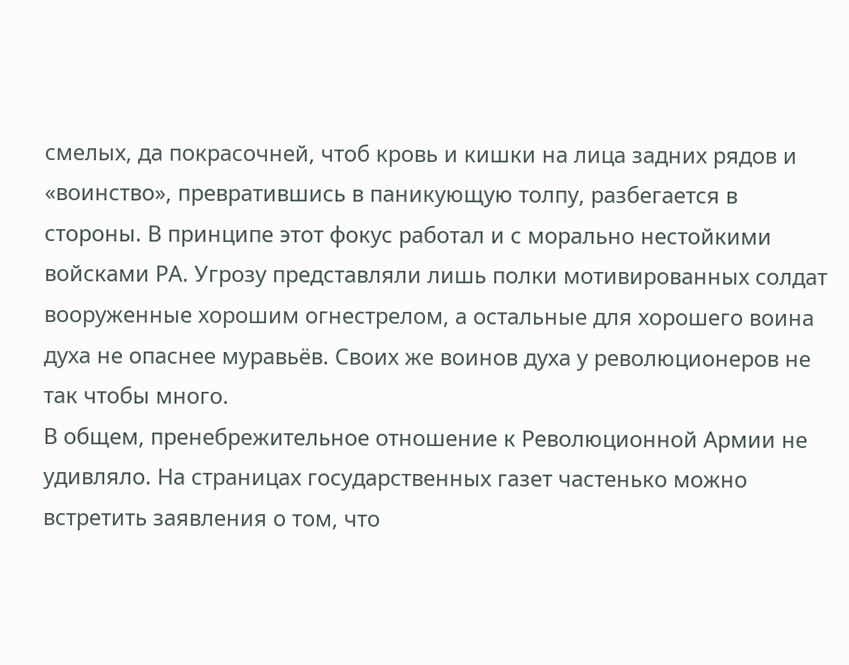смелых, да покрасочней, чтоб кровь и кишки на лица задних рядов и «воинство», превратившись в паникующую толпу, разбегается в стороны. В принципе этот фокус работал и с морально нестойкими войсками РА. Угрозу представляли лишь полки мотивированных солдат вооруженные хорошим огнестрелом, а остальные для хорошего воина духа не опаснее муравьёв. Своих же воинов духа у революционеров не так чтобы много.
В общем, пренебрежительное отношение к Революционной Армии не удивляло. На страницах государственных газет частенько можно встретить заявления о том, что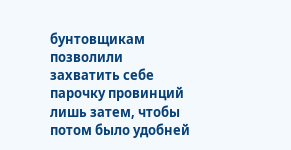бунтовщикам позволили захватить себе парочку провинций лишь затем, чтобы потом было удобней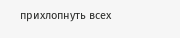прихлопнуть всех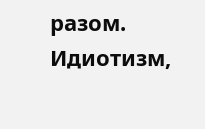разом. Идиотизм,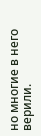но многие в него верили.